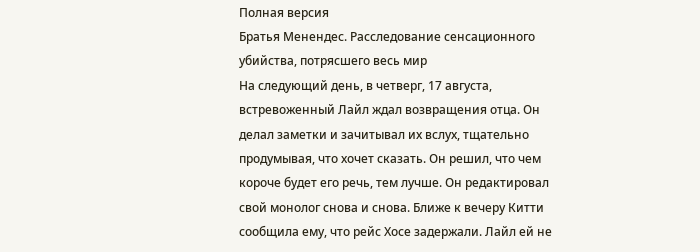Полная версия
Братья Менендес. Расследование сенсационного убийства, потрясшего весь мир
На следующий день, в четверг, 17 августа, встревоженный Лайл ждал возвращения отца. Он делал заметки и зачитывал их вслух, тщательно продумывая, что хочет сказать. Он решил, что чем короче будет его речь, тем лучше. Он редактировал свой монолог снова и снова. Ближе к вечеру Китти сообщила ему, что рейс Хосе задержали. Лайл ей не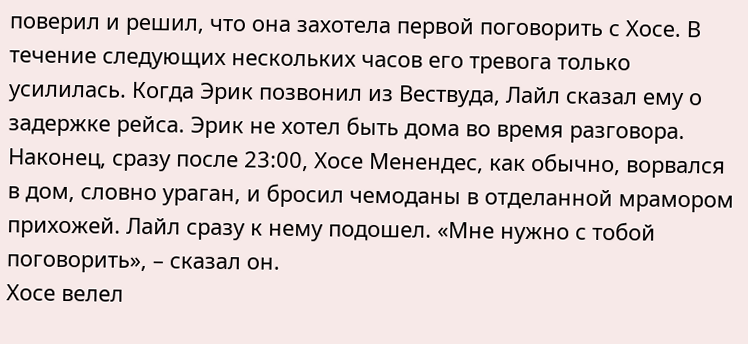поверил и решил, что она захотела первой поговорить с Хосе. В течение следующих нескольких часов его тревога только усилилась. Когда Эрик позвонил из Вествуда, Лайл сказал ему о задержке рейса. Эрик не хотел быть дома во время разговора.
Наконец, сразу после 23:00, Хосе Менендес, как обычно, ворвался в дом, словно ураган, и бросил чемоданы в отделанной мрамором прихожей. Лайл сразу к нему подошел. «Мне нужно с тобой поговорить», – сказал он.
Хосе велел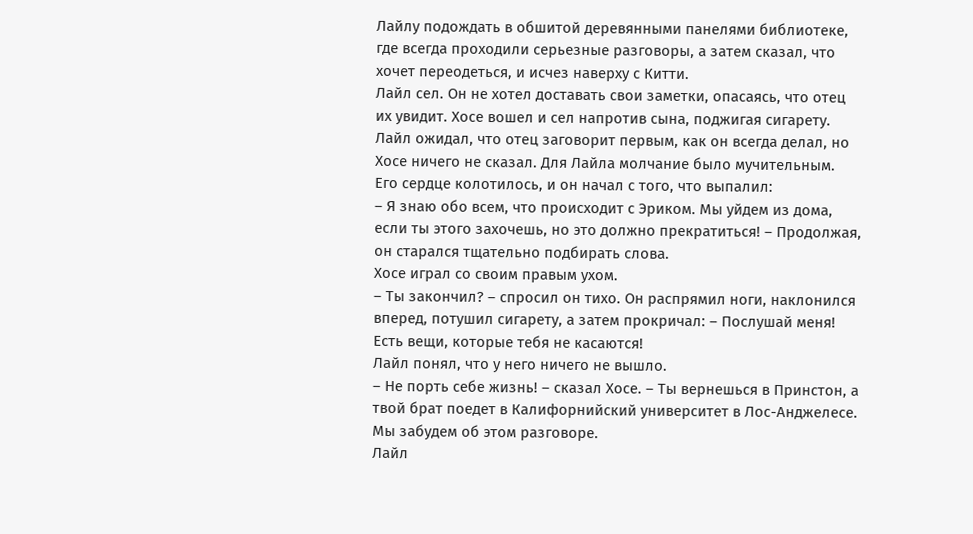Лайлу подождать в обшитой деревянными панелями библиотеке, где всегда проходили серьезные разговоры, а затем сказал, что хочет переодеться, и исчез наверху с Китти.
Лайл сел. Он не хотел доставать свои заметки, опасаясь, что отец их увидит. Хосе вошел и сел напротив сына, поджигая сигарету. Лайл ожидал, что отец заговорит первым, как он всегда делал, но Хосе ничего не сказал. Для Лайла молчание было мучительным.
Его сердце колотилось, и он начал с того, что выпалил:
– Я знаю обо всем, что происходит с Эриком. Мы уйдем из дома, если ты этого захочешь, но это должно прекратиться! – Продолжая, он старался тщательно подбирать слова.
Хосе играл со своим правым ухом.
– Ты закончил? – спросил он тихо. Он распрямил ноги, наклонился вперед, потушил сигарету, а затем прокричал: – Послушай меня! Есть вещи, которые тебя не касаются!
Лайл понял, что у него ничего не вышло.
– Не порть себе жизнь! – сказал Хосе. – Ты вернешься в Принстон, а твой брат поедет в Калифорнийский университет в Лос-Анджелесе. Мы забудем об этом разговоре.
Лайл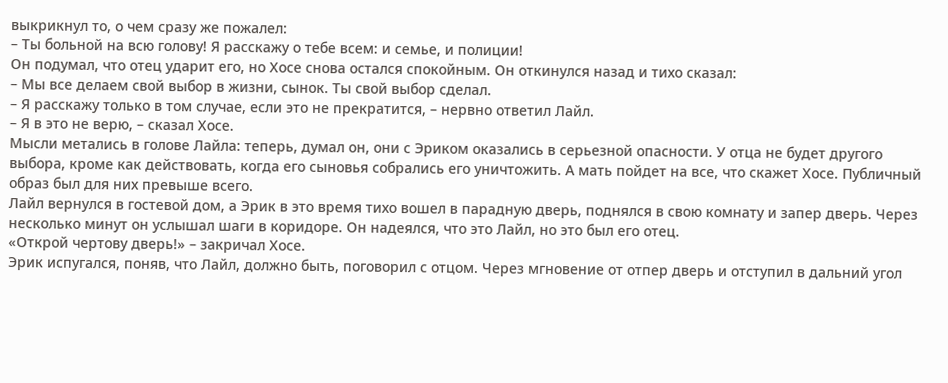выкрикнул то, о чем сразу же пожалел:
– Ты больной на всю голову! Я расскажу о тебе всем: и семье, и полиции!
Он подумал, что отец ударит его, но Хосе снова остался спокойным. Он откинулся назад и тихо сказал:
– Мы все делаем свой выбор в жизни, сынок. Ты свой выбор сделал.
– Я расскажу только в том случае, если это не прекратится, – нервно ответил Лайл.
– Я в это не верю, – сказал Хосе.
Мысли метались в голове Лайла: теперь, думал он, они с Эриком оказались в серьезной опасности. У отца не будет другого выбора, кроме как действовать, когда его сыновья собрались его уничтожить. А мать пойдет на все, что скажет Хосе. Публичный образ был для них превыше всего.
Лайл вернулся в гостевой дом, а Эрик в это время тихо вошел в парадную дверь, поднялся в свою комнату и запер дверь. Через несколько минут он услышал шаги в коридоре. Он надеялся, что это Лайл, но это был его отец.
«Открой чертову дверь!» – закричал Хосе.
Эрик испугался, поняв, что Лайл, должно быть, поговорил с отцом. Через мгновение от отпер дверь и отступил в дальний угол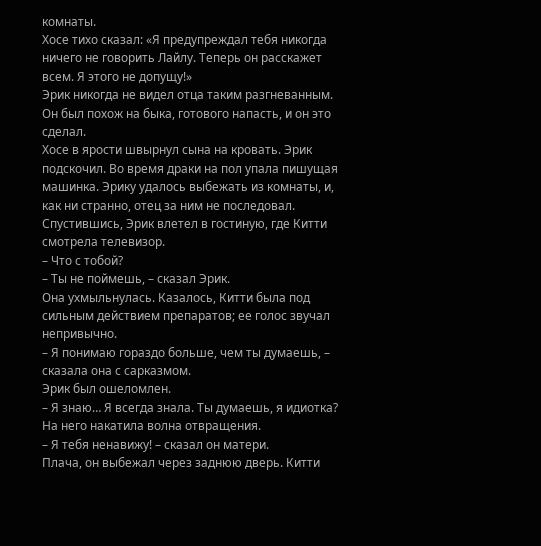комнаты.
Хосе тихо сказал: «Я предупреждал тебя никогда ничего не говорить Лайлу. Теперь он расскажет всем. Я этого не допущу!»
Эрик никогда не видел отца таким разгневанным. Он был похож на быка, готового напасть, и он это сделал.
Хосе в ярости швырнул сына на кровать. Эрик подскочил. Во время драки на пол упала пишущая машинка. Эрику удалось выбежать из комнаты, и, как ни странно, отец за ним не последовал.
Спустившись, Эрик влетел в гостиную, где Китти смотрела телевизор.
– Что с тобой?
– Ты не поймешь, – сказал Эрик.
Она ухмыльнулась. Казалось, Китти была под сильным действием препаратов; ее голос звучал непривычно.
– Я понимаю гораздо больше, чем ты думаешь, – сказала она с сарказмом.
Эрик был ошеломлен.
– Я знаю… Я всегда знала. Ты думаешь, я идиотка?
На него накатила волна отвращения.
– Я тебя ненавижу! – сказал он матери.
Плача, он выбежал через заднюю дверь. Китти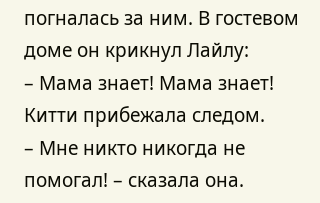погналась за ним. В гостевом доме он крикнул Лайлу:
– Мама знает! Мама знает!
Китти прибежала следом.
– Мне никто никогда не помогал! – сказала она.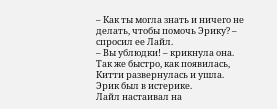– Как ты могла знать и ничего не делать, чтобы помочь Эрику? – спросил ее Лайл.
– Вы ублюдки! – крикнула она. Так же быстро, как появилась, Китти развернулась и ушла.
Эрик был в истерике.
Лайл настаивал на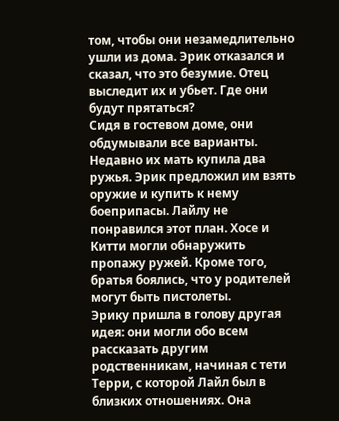том, чтобы они незамедлительно ушли из дома. Эрик отказался и сказал, что это безумие. Отец выследит их и убьет. Где они будут прятаться?
Сидя в гостевом доме, они обдумывали все варианты. Недавно их мать купила два ружья. Эрик предложил им взять оружие и купить к нему боеприпасы. Лайлу не понравился этот план. Хосе и Китти могли обнаружить пропажу ружей. Кроме того, братья боялись, что у родителей могут быть пистолеты.
Эрику пришла в голову другая идея: они могли обо всем рассказать другим родственникам, начиная с тети Терри, с которой Лайл был в близких отношениях. Она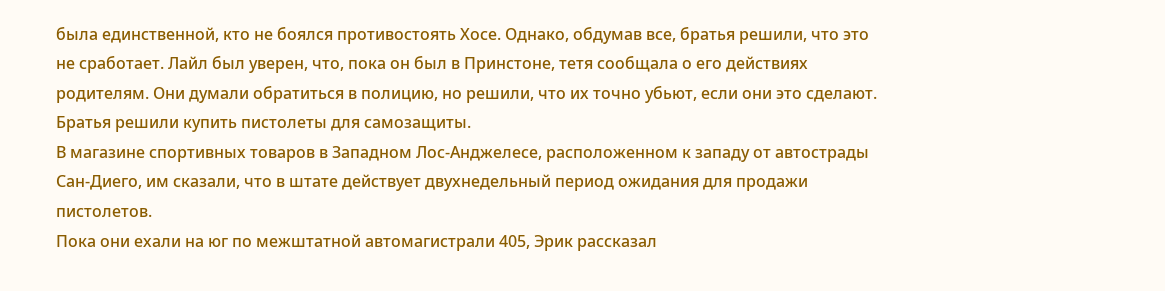была единственной, кто не боялся противостоять Хосе. Однако, обдумав все, братья решили, что это не сработает. Лайл был уверен, что, пока он был в Принстоне, тетя сообщала о его действиях родителям. Они думали обратиться в полицию, но решили, что их точно убьют, если они это сделают.
Братья решили купить пистолеты для самозащиты.
В магазине спортивных товаров в Западном Лос-Анджелесе, расположенном к западу от автострады Сан-Диего, им сказали, что в штате действует двухнедельный период ожидания для продажи пистолетов.
Пока они ехали на юг по межштатной автомагистрали 405, Эрик рассказал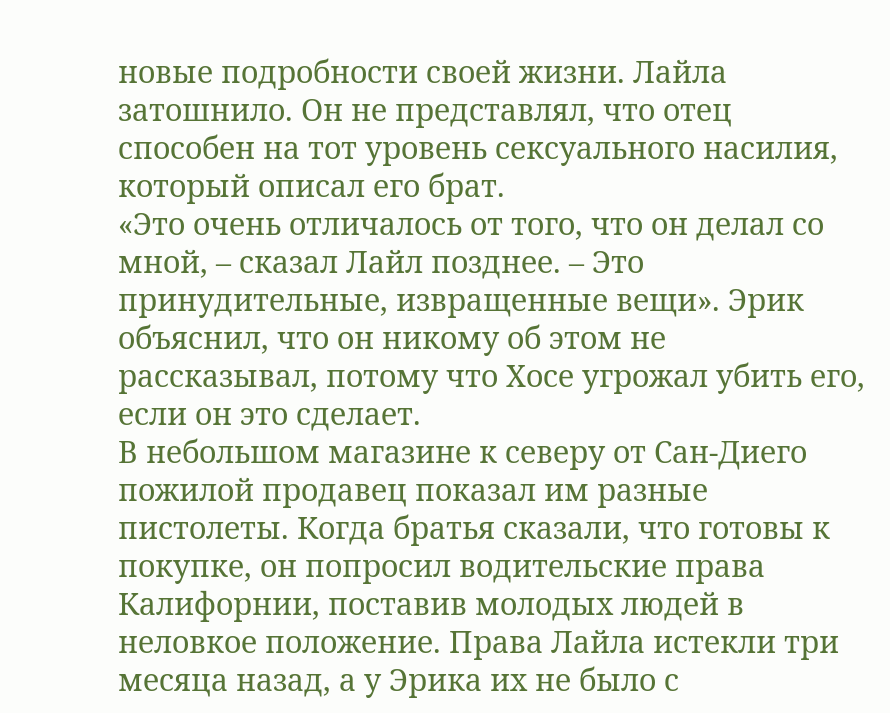новые подробности своей жизни. Лайла затошнило. Он не представлял, что отец способен на тот уровень сексуального насилия, который описал его брат.
«Это очень отличалось от того, что он делал со мной, – сказал Лайл позднее. – Это принудительные, извращенные вещи». Эрик объяснил, что он никому об этом не рассказывал, потому что Хосе угрожал убить его, если он это сделает.
В небольшом магазине к северу от Сан-Диего пожилой продавец показал им разные пистолеты. Когда братья сказали, что готовы к покупке, он попросил водительские права Калифорнии, поставив молодых людей в неловкое положение. Права Лайла истекли три месяца назад, а у Эрика их не было с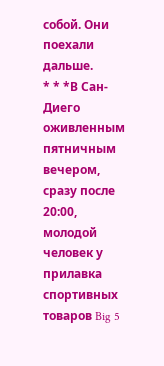собой. Они поехали дальше.
* * *В Сан-Диего оживленным пятничным вечером, сразу после 20:00, молодой человек у прилавка спортивных товаров Big 5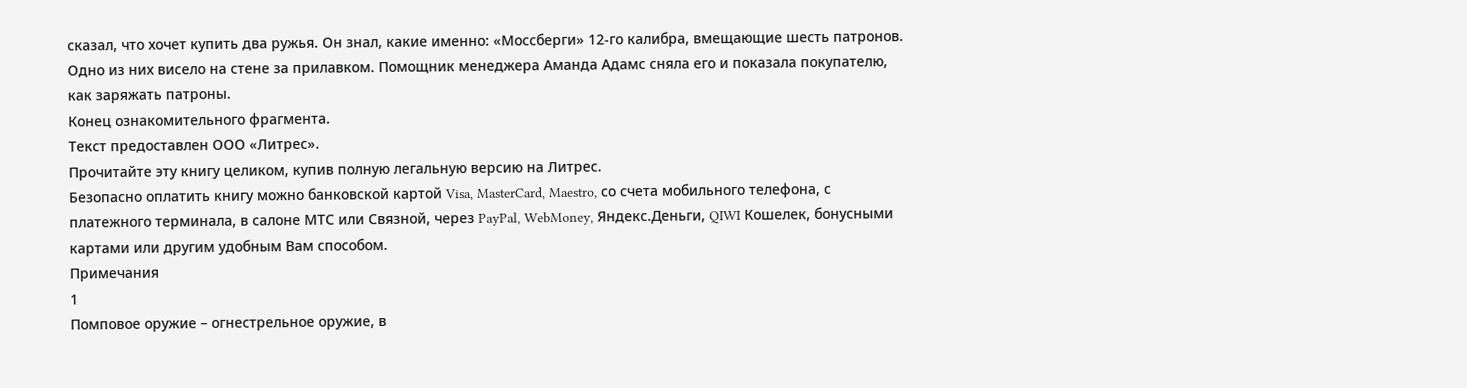сказал, что хочет купить два ружья. Он знал, какие именно: «Моссберги» 12-го калибра, вмещающие шесть патронов. Одно из них висело на стене за прилавком. Помощник менеджера Аманда Адамс сняла его и показала покупателю, как заряжать патроны.
Конец ознакомительного фрагмента.
Текст предоставлен ООО «Литрес».
Прочитайте эту книгу целиком, купив полную легальную версию на Литрес.
Безопасно оплатить книгу можно банковской картой Visa, MasterCard, Maestro, со счета мобильного телефона, с платежного терминала, в салоне МТС или Связной, через PayPal, WebMoney, Яндекс.Деньги, QIWI Кошелек, бонусными картами или другим удобным Вам способом.
Примечания
1
Помповое оружие – огнестрельное оружие, в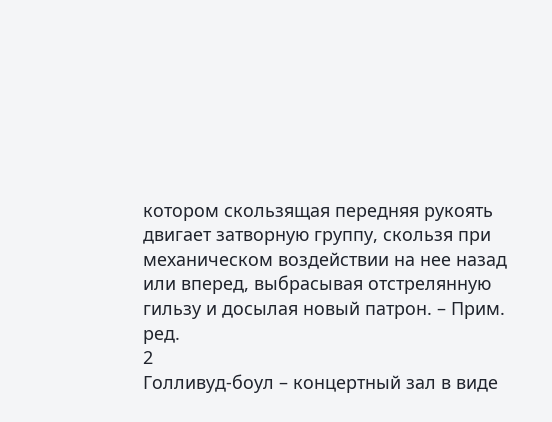котором скользящая передняя рукоять двигает затворную группу, скользя при механическом воздействии на нее назад или вперед, выбрасывая отстрелянную гильзу и досылая новый патрон. – Прим. ред.
2
Голливуд-боул – концертный зал в виде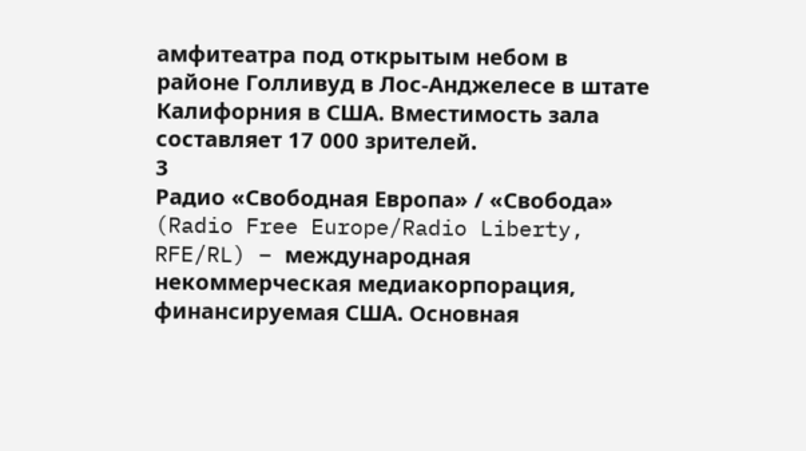амфитеатра под открытым небом в районе Голливуд в Лос-Анджелесе в штате Калифорния в США. Вместимость зала составляет 17 000 зрителей.
3
Радио «Свободная Европа» / «Свобода» (Radio Free Europe/Radio Liberty, RFE/RL) – международная некоммерческая медиакорпорация, финансируемая США. Основная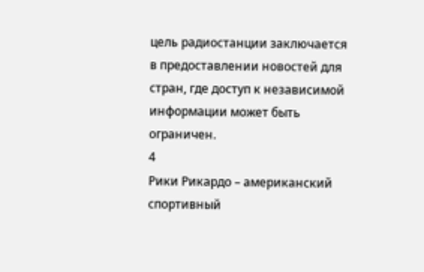цель радиостанции заключается в предоставлении новостей для стран, где доступ к независимой информации может быть ограничен.
4
Рики Рикардо – американский спортивный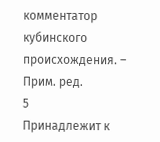комментатор кубинского происхождения. – Прим. ред.
5
Принадлежит к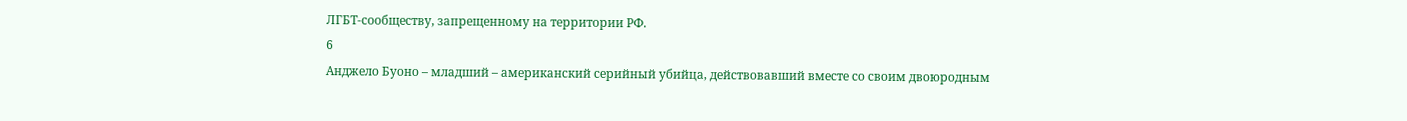ЛГБТ-сообществу, запрещенному на территории РФ.
6
Анджело Буоно – младший – американский серийный убийца, действовавший вместе со своим двоюродным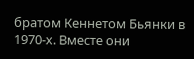братом Кеннетом Бьянки в 1970-х. Вместе они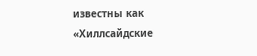известны как «Хиллсайдские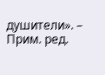душители». – Прим. ред.